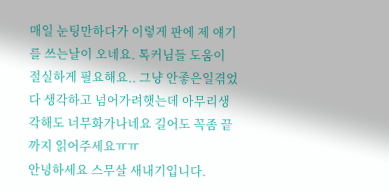매일 눈팅만하다가 이렇게 판에 제 얘기를 쓰는날이 오네요. 톡커님들 도움이 절실하게 필요해요.. 그냥 안좋은일겪었다 생각하고 넘어가려햇는데 아무리생각해도 너무화가나네요 길어도 꼭좀 끝까지 읽어주세요ㅠㅠ
안녕하세요 스무살 새내기입니다.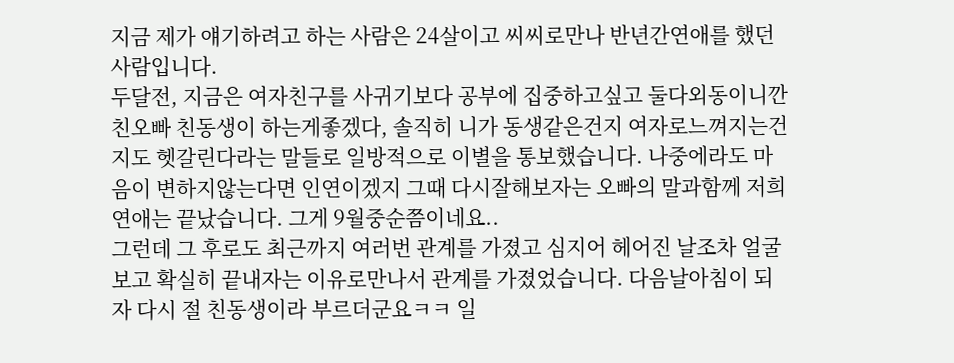지금 제가 얘기하려고 하는 사람은 24살이고 씨씨로만나 반년간연애를 했던사람입니다.
두달전, 지금은 여자친구를 사귀기보다 공부에 집중하고싶고 둘다외동이니깐 친오빠 친동생이 하는게좋겠다, 솔직히 니가 동생같은건지 여자로느껴지는건지도 헷갈린다라는 말들로 일방적으로 이별을 통보했습니다. 나중에라도 마음이 변하지않는다면 인연이겠지 그때 다시잘해보자는 오빠의 말과함께 저희연애는 끝났습니다. 그게 9월중순쯤이네요..
그런데 그 후로도 최근까지 여러번 관계를 가졌고 심지어 헤어진 날조차 얼굴보고 확실히 끝내자는 이유로만나서 관계를 가졌었습니다. 다음날아침이 되자 다시 절 친동생이라 부르더군요ㅋㅋ 일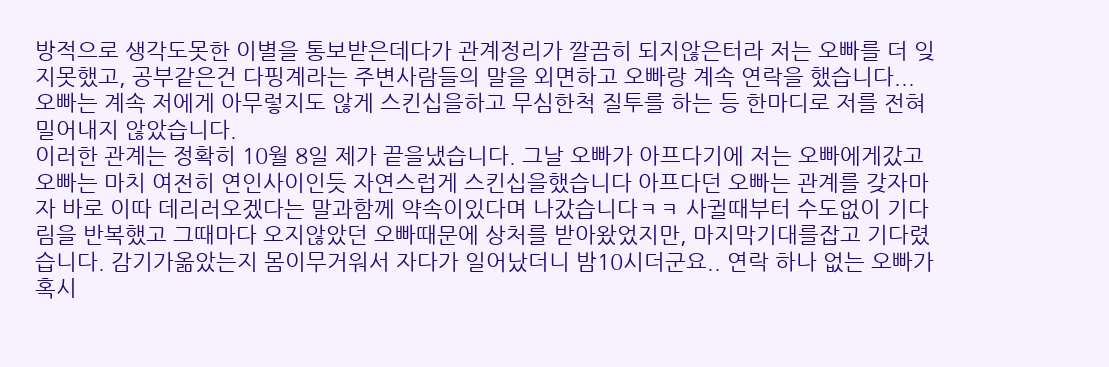방적으로 생각도못한 이별을 통보받은데다가 관계정리가 깔끔히 되지않은터라 저는 오빠를 더 잊지못했고, 공부같은건 다핑계라는 주변사람들의 말을 외면하고 오빠랑 계속 연락을 했습니다... 오빠는 계속 저에게 아무렇지도 않게 스킨십을하고 무심한척 질투를 하는 등 한마디로 저를 전혀 밀어내지 않았습니다.
이러한 관계는 정확히 10월 8일 제가 끝을냈습니다. 그날 오빠가 아프다기에 저는 오빠에게갔고 오빠는 마치 여전히 연인사이인듯 자연스럽게 스킨십을했습니다 아프다던 오빠는 관계를 갖자마자 바로 이따 데리러오겠다는 말과함께 약속이있다며 나갔습니다ㅋㅋ 사귈때부터 수도없이 기다림을 반복했고 그때마다 오지않았던 오빠때문에 상처를 받아왔었지만, 마지막기대를잡고 기다렸습니다. 감기가옮았는지 몸이무거워서 자다가 일어났더니 밤10시더군요.. 연락 하나 없는 오빠가 혹시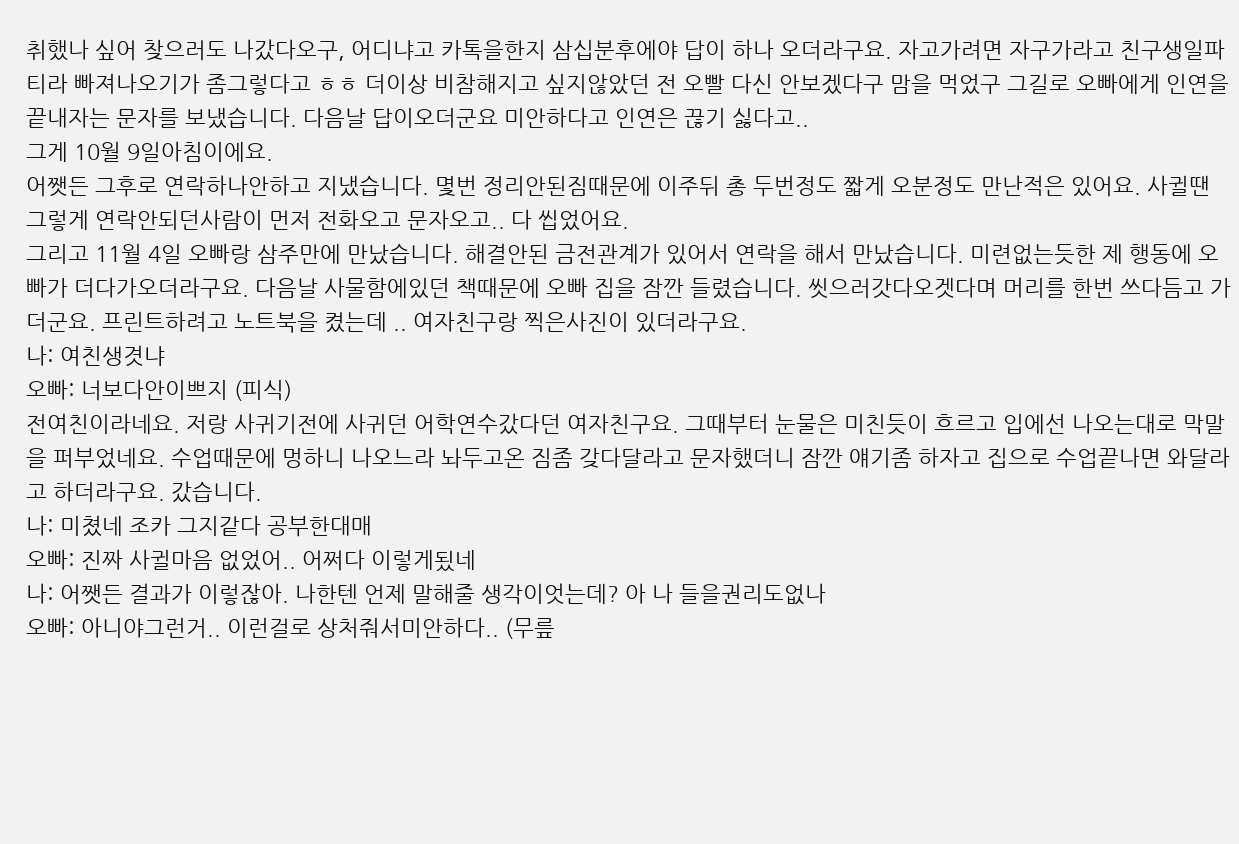취했나 싶어 찾으러도 나갔다오구, 어디냐고 카톡을한지 삼십분후에야 답이 하나 오더라구요. 자고가려면 자구가라고 친구생일파티라 빠져나오기가 좀그렇다고 ㅎㅎ 더이상 비참해지고 싶지않았던 전 오빨 다신 안보겠다구 맘을 먹었구 그길로 오빠에게 인연을 끝내자는 문자를 보냈습니다. 다음날 답이오더군요 미안하다고 인연은 끊기 싫다고..
그게 10월 9일아침이에요.
어쨋든 그후로 연락하나안하고 지냈습니다. 몇번 정리안된짐때문에 이주뒤 총 두번정도 짧게 오분정도 만난적은 있어요. 사귈땐 그렇게 연락안되던사람이 먼저 전화오고 문자오고.. 다 씹었어요.
그리고 11월 4일 오빠랑 삼주만에 만났습니다. 해결안된 금전관계가 있어서 연락을 해서 만났습니다. 미련없는듯한 제 행동에 오빠가 더다가오더라구요. 다음날 사물함에있던 책때문에 오빠 집을 잠깐 들렸습니다. 씻으러갓다오겟다며 머리를 한번 쓰다듬고 가더군요. 프린트하려고 노트북을 켰는데 .. 여자친구랑 찍은사진이 있더라구요.
나: 여친생겻냐
오빠: 너보다안이쁘지 (피식)
전여친이라네요. 저랑 사귀기전에 사귀던 어학연수갔다던 여자친구요. 그때부터 눈물은 미친듯이 흐르고 입에선 나오는대로 막말을 퍼부었네요. 수업때문에 멍하니 나오느라 놔두고온 짐좀 갖다달라고 문자했더니 잠깐 얘기좀 하자고 집으로 수업끝나면 와달라고 하더라구요. 갔습니다.
나: 미쳤네 조카 그지같다 공부한대매
오빠: 진짜 사귈마음 없었어.. 어쩌다 이렇게됬네
나: 어쨋든 결과가 이렇잖아. 나한텐 언제 말해줄 생각이엇는데? 아 나 들을권리도없나
오빠: 아니야그런거.. 이런걸로 상처줘서미안하다.. (무릎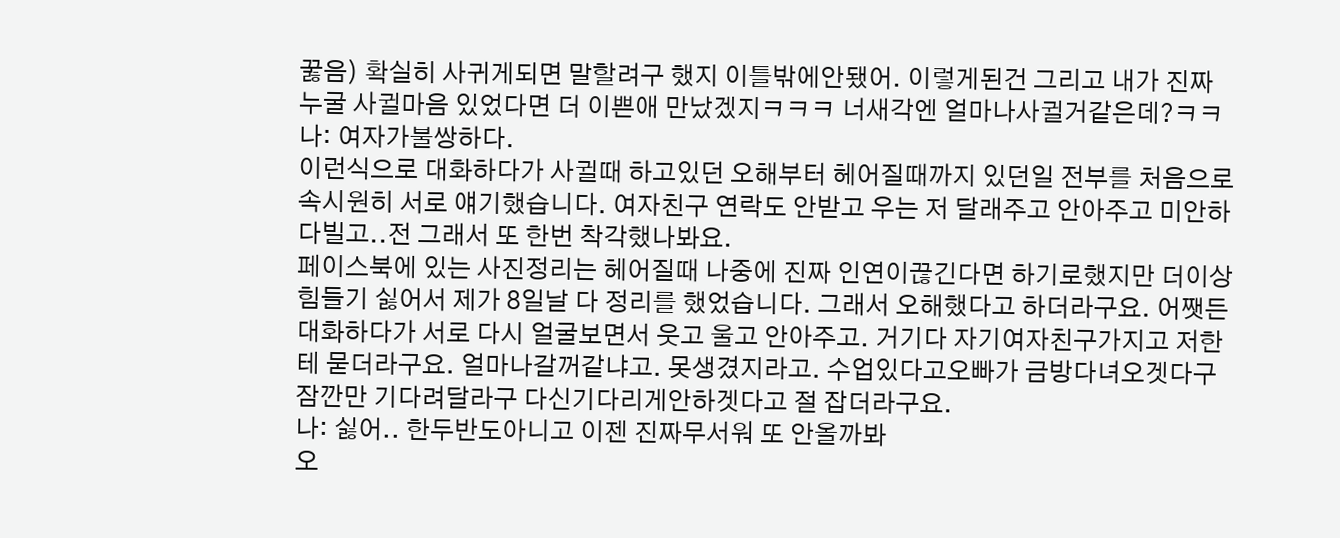꿇음) 확실히 사귀게되면 말할려구 했지 이틀밖에안됐어. 이렇게된건 그리고 내가 진짜 누굴 사귈마음 있었다면 더 이쁜애 만났겠지ㅋㅋㅋ 너새각엔 얼마나사귈거같은데?ㅋㅋ
나: 여자가불쌍하다.
이런식으로 대화하다가 사귈때 하고있던 오해부터 헤어질때까지 있던일 전부를 처음으로 속시원히 서로 얘기했습니다. 여자친구 연락도 안받고 우는 저 달래주고 안아주고 미안하다빌고..전 그래서 또 한번 착각했나봐요.
페이스북에 있는 사진정리는 헤어질때 나중에 진짜 인연이끊긴다면 하기로했지만 더이상 힘들기 싫어서 제가 8일날 다 정리를 했었습니다. 그래서 오해했다고 하더라구요. 어쨋든 대화하다가 서로 다시 얼굴보면서 웃고 울고 안아주고. 거기다 자기여자친구가지고 저한테 묻더라구요. 얼마나갈꺼같냐고. 못생겼지라고. 수업있다고오빠가 금방다녀오겟다구 잠깐만 기다려달라구 다신기다리게안하겟다고 절 잡더라구요.
나: 싫어.. 한두반도아니고 이젠 진짜무서워 또 안올까봐
오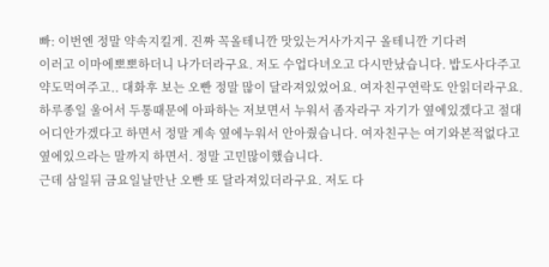빠: 이번엔 정말 약속지킬게. 진짜 꼭올테니깐 맛있는거사가지구 올테니깐 기다려
이러고 이마에뽀뽀하더니 나가더라구요. 저도 수업다녀오고 다시만났습니다. 밥도사다주고 약도먹여주고.. 대화후 보는 오빤 정말 많이 달라져있었어요. 여자친구연락도 안읽더라구요. 하루종일 울어서 두통때문에 아파하는 저보면서 누워서 좀자라구 자기가 옆에있겠다고 절대어디안가겠다고 하면서 정말 계속 옆에누워서 안아줬습니다. 여자친구는 여기와본적없다고 옆에있으라는 말까지 하면서. 정말 고민많이했습니다.
근데 삼일뒤 금요일날만난 오빤 또 달라져있더라구요. 저도 다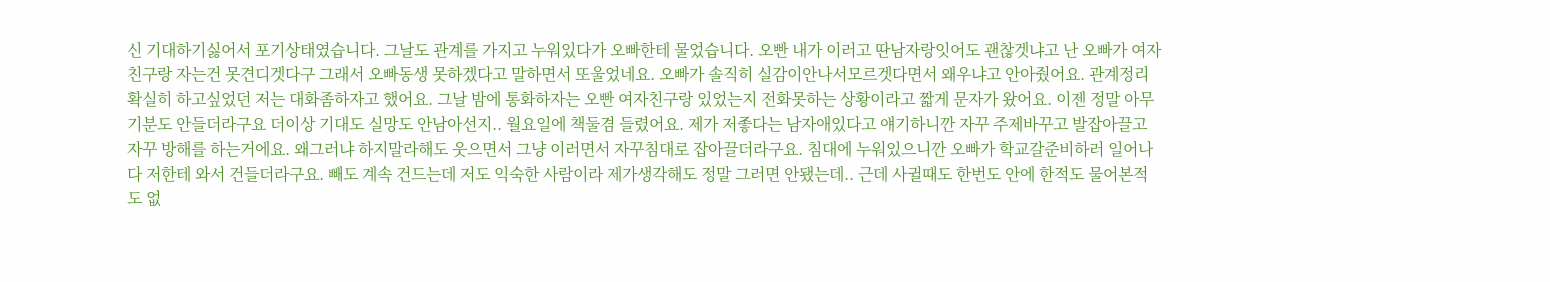신 기대하기싫어서 포기상태였습니다. 그날도 관계를 가지고 누워있다가 오빠한테 물었습니다. 오빤 내가 이러고 딴남자랑잇어도 괜찮겟냐고 난 오빠가 여자친구랑 자는건 못견디겟다구 그래서 오빠동생 못하겠다고 말하면서 또울었네요. 오빠가 솔직히 실감이안나서모르겟다면서 왜우냐고 안아줬어요. 관계정리 확실히 하고싶었던 저는 대화좀하자고 했어요. 그날 밤에 통화하자는 오빤 여자친구랑 있었는지 전화못하는 상황이라고 짧게 문자가 왔어요. 이젠 정말 아무기분도 안들더라구요 더이상 기대도 실망도 안남아선지.. 월요일에 책둘겸 들렸어요. 제가 저좋다는 남자애있다고 얘기하니깐 자꾸 주제바꾸고 발잡아끌고 자꾸 방해를 하는거에요. 왜그러냐 하지말라해도 웃으면서 그냥 이러면서 자꾸침대로 잡아끌더라구요. 침대에 누워있으니깐 오빠가 학교갈준비하러 일어나다 저한테 와서 건들더라구요. 빼도 계속 건드는데 저도 익숙한 사람이라 제가생각해도 정말 그러면 안됐는데.. 근데 사귈때도 한번도 안에 한적도 물어본적도 없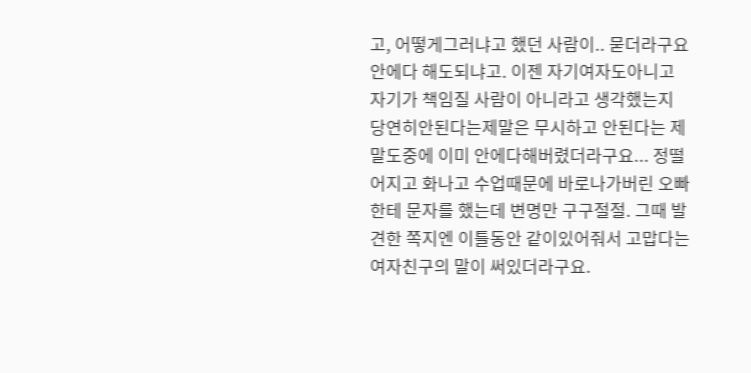고, 어떻게그러냐고 했던 사람이.. 묻더라구요 안에다 해도되냐고. 이젠 자기여자도아니고 자기가 책임질 사람이 아니라고 생각했는지 당연히안된다는제말은 무시하고 안된다는 제말도중에 이미 안에다해버렸더라구요... 정떨어지고 화나고 수업때문에 바로나가버린 오빠한테 문자를 했는데 변명만 구구절절. 그때 발견한 쪽지엔 이틀동안 같이있어줘서 고맙다는 여자친구의 말이 써있더라구요.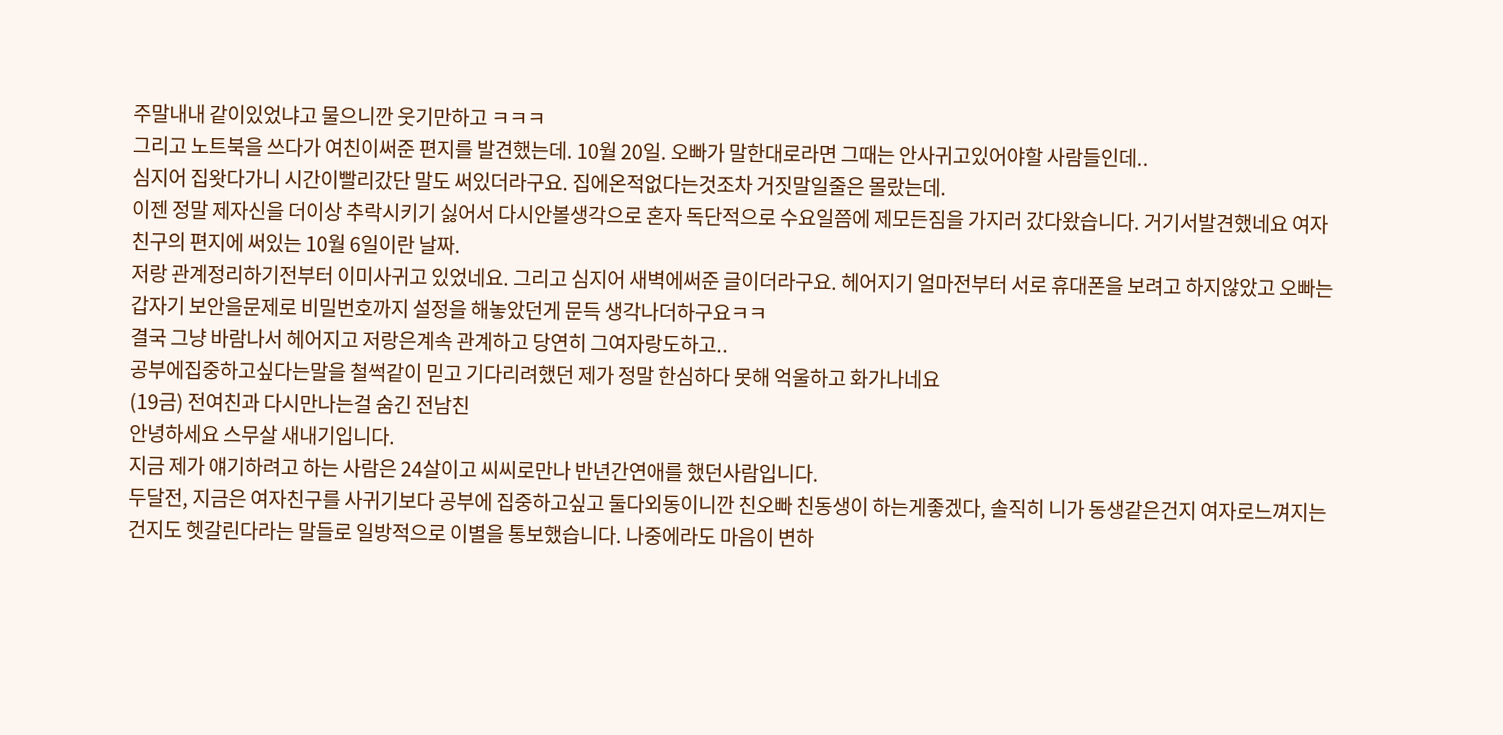주말내내 같이있었냐고 물으니깐 웃기만하고 ㅋㅋㅋ
그리고 노트북을 쓰다가 여친이써준 편지를 발견했는데. 10월 20일. 오빠가 말한대로라면 그때는 안사귀고있어야할 사람들인데..
심지어 집왓다가니 시간이빨리갔단 말도 써있더라구요. 집에온적없다는것조차 거짓말일줄은 몰랐는데.
이젠 정말 제자신을 더이상 추락시키기 싫어서 다시안볼생각으로 혼자 독단적으로 수요일쯤에 제모든짐을 가지러 갔다왔습니다. 거기서발견했네요 여자친구의 편지에 써있는 10월 6일이란 날짜.
저랑 관계정리하기전부터 이미사귀고 있었네요. 그리고 심지어 새벽에써준 글이더라구요. 헤어지기 얼마전부터 서로 휴대폰을 보려고 하지않았고 오빠는 갑자기 보안을문제로 비밀번호까지 설정을 해놓았던게 문득 생각나더하구요ㅋㅋ
결국 그냥 바람나서 헤어지고 저랑은계속 관계하고 당연히 그여자랑도하고..
공부에집중하고싶다는말을 철썩같이 믿고 기다리려했던 제가 정말 한심하다 못해 억울하고 화가나네요
(19금) 전여친과 다시만나는걸 숨긴 전남친
안녕하세요 스무살 새내기입니다.
지금 제가 얘기하려고 하는 사람은 24살이고 씨씨로만나 반년간연애를 했던사람입니다.
두달전, 지금은 여자친구를 사귀기보다 공부에 집중하고싶고 둘다외동이니깐 친오빠 친동생이 하는게좋겠다, 솔직히 니가 동생같은건지 여자로느껴지는건지도 헷갈린다라는 말들로 일방적으로 이별을 통보했습니다. 나중에라도 마음이 변하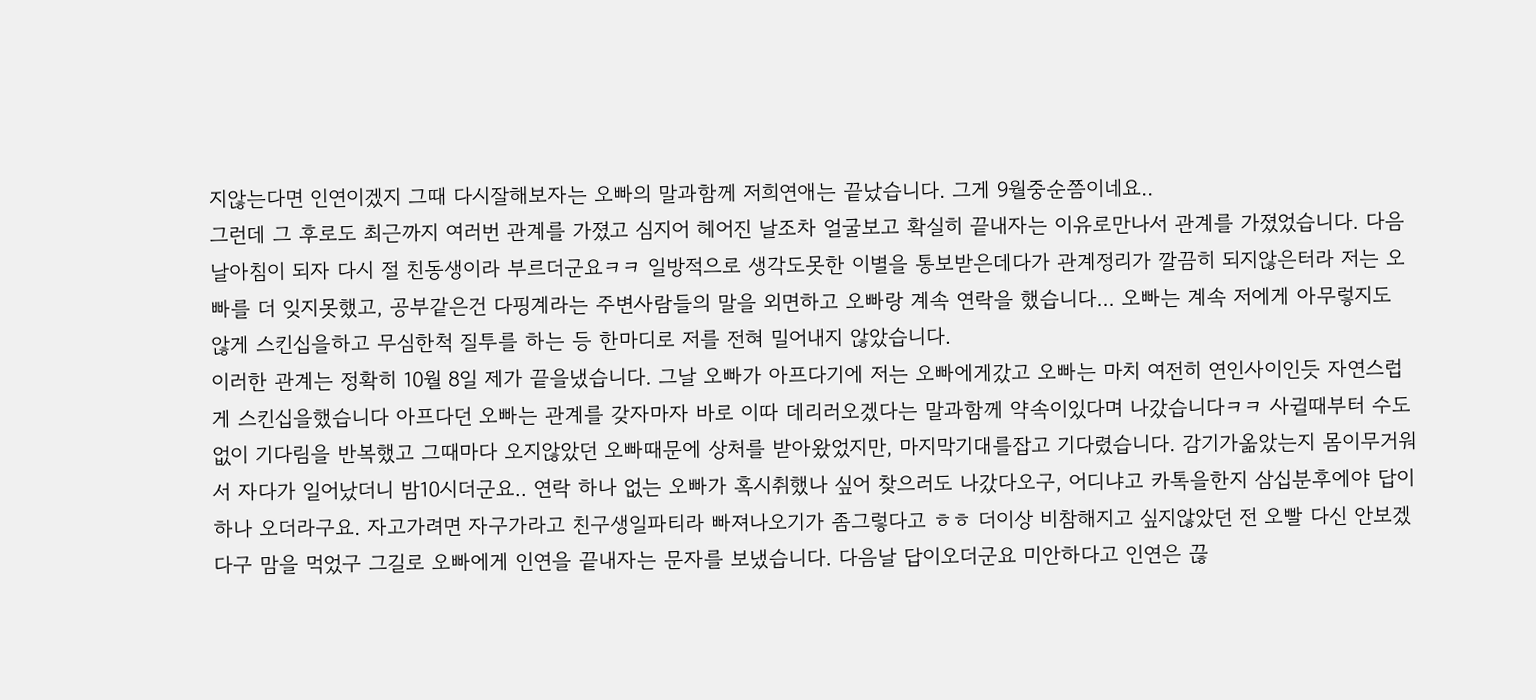지않는다면 인연이겠지 그때 다시잘해보자는 오빠의 말과함께 저희연애는 끝났습니다. 그게 9월중순쯤이네요..
그런데 그 후로도 최근까지 여러번 관계를 가졌고 심지어 헤어진 날조차 얼굴보고 확실히 끝내자는 이유로만나서 관계를 가졌었습니다. 다음날아침이 되자 다시 절 친동생이라 부르더군요ㅋㅋ 일방적으로 생각도못한 이별을 통보받은데다가 관계정리가 깔끔히 되지않은터라 저는 오빠를 더 잊지못했고, 공부같은건 다핑계라는 주변사람들의 말을 외면하고 오빠랑 계속 연락을 했습니다... 오빠는 계속 저에게 아무렇지도 않게 스킨십을하고 무심한척 질투를 하는 등 한마디로 저를 전혀 밀어내지 않았습니다.
이러한 관계는 정확히 10월 8일 제가 끝을냈습니다. 그날 오빠가 아프다기에 저는 오빠에게갔고 오빠는 마치 여전히 연인사이인듯 자연스럽게 스킨십을했습니다 아프다던 오빠는 관계를 갖자마자 바로 이따 데리러오겠다는 말과함께 약속이있다며 나갔습니다ㅋㅋ 사귈때부터 수도없이 기다림을 반복했고 그때마다 오지않았던 오빠때문에 상처를 받아왔었지만, 마지막기대를잡고 기다렸습니다. 감기가옮았는지 몸이무거워서 자다가 일어났더니 밤10시더군요.. 연락 하나 없는 오빠가 혹시취했나 싶어 찾으러도 나갔다오구, 어디냐고 카톡을한지 삼십분후에야 답이 하나 오더라구요. 자고가려면 자구가라고 친구생일파티라 빠져나오기가 좀그렇다고 ㅎㅎ 더이상 비참해지고 싶지않았던 전 오빨 다신 안보겠다구 맘을 먹었구 그길로 오빠에게 인연을 끝내자는 문자를 보냈습니다. 다음날 답이오더군요 미안하다고 인연은 끊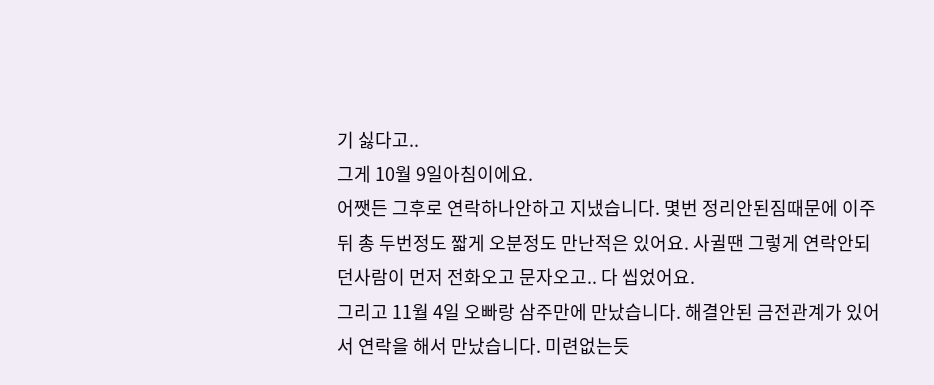기 싫다고..
그게 10월 9일아침이에요.
어쨋든 그후로 연락하나안하고 지냈습니다. 몇번 정리안된짐때문에 이주뒤 총 두번정도 짧게 오분정도 만난적은 있어요. 사귈땐 그렇게 연락안되던사람이 먼저 전화오고 문자오고.. 다 씹었어요.
그리고 11월 4일 오빠랑 삼주만에 만났습니다. 해결안된 금전관계가 있어서 연락을 해서 만났습니다. 미련없는듯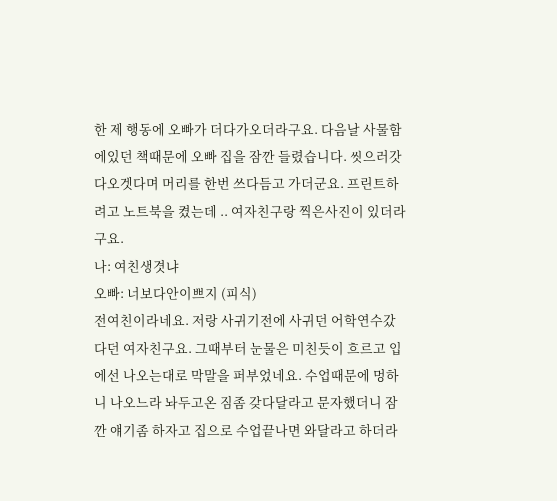한 제 행동에 오빠가 더다가오더라구요. 다음날 사물함에있던 책때문에 오빠 집을 잠깐 들렸습니다. 씻으러갓다오겟다며 머리를 한번 쓰다듬고 가더군요. 프린트하려고 노트북을 켰는데 .. 여자친구랑 찍은사진이 있더라구요.
나: 여친생겻냐
오빠: 너보다안이쁘지 (피식)
전여친이라네요. 저랑 사귀기전에 사귀던 어학연수갔다던 여자친구요. 그때부터 눈물은 미친듯이 흐르고 입에선 나오는대로 막말을 퍼부었네요. 수업때문에 멍하니 나오느라 놔두고온 짐좀 갖다달라고 문자했더니 잠깐 얘기좀 하자고 집으로 수업끝나면 와달라고 하더라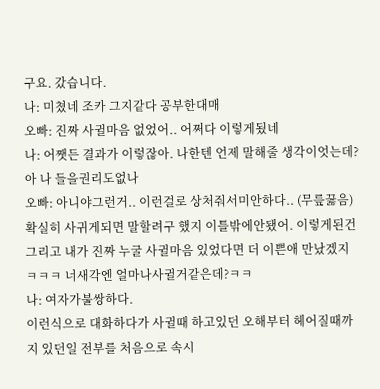구요. 갔습니다.
나: 미쳤네 조카 그지같다 공부한대매
오빠: 진짜 사귈마음 없었어.. 어쩌다 이렇게됬네
나: 어쨋든 결과가 이렇잖아. 나한텐 언제 말해줄 생각이엇는데? 아 나 들을권리도없나
오빠: 아니야그런거.. 이런걸로 상처줘서미안하다.. (무릎꿇음) 확실히 사귀게되면 말할려구 했지 이틀밖에안됐어. 이렇게된건 그리고 내가 진짜 누굴 사귈마음 있었다면 더 이쁜애 만났겠지ㅋㅋㅋ 너새각엔 얼마나사귈거같은데?ㅋㅋ
나: 여자가불쌍하다.
이런식으로 대화하다가 사귈때 하고있던 오해부터 헤어질때까지 있던일 전부를 처음으로 속시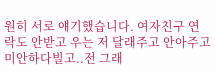원히 서로 얘기했습니다. 여자친구 연락도 안받고 우는 저 달래주고 안아주고 미안하다빌고..전 그래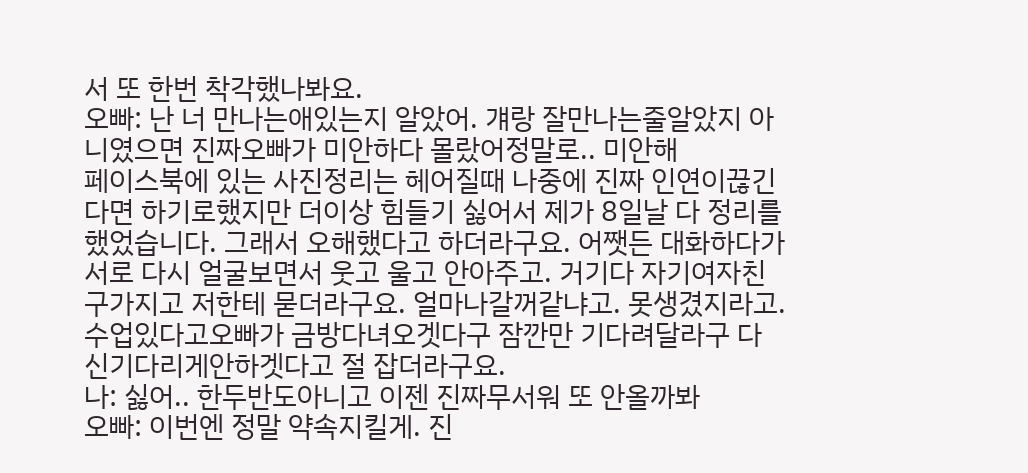서 또 한번 착각했나봐요.
오빠: 난 너 만나는애있는지 알았어. 걔랑 잘만나는줄알았지 아니였으면 진짜오빠가 미안하다 몰랐어정말로.. 미안해
페이스북에 있는 사진정리는 헤어질때 나중에 진짜 인연이끊긴다면 하기로했지만 더이상 힘들기 싫어서 제가 8일날 다 정리를 했었습니다. 그래서 오해했다고 하더라구요. 어쨋든 대화하다가 서로 다시 얼굴보면서 웃고 울고 안아주고. 거기다 자기여자친구가지고 저한테 묻더라구요. 얼마나갈꺼같냐고. 못생겼지라고. 수업있다고오빠가 금방다녀오겟다구 잠깐만 기다려달라구 다신기다리게안하겟다고 절 잡더라구요.
나: 싫어.. 한두반도아니고 이젠 진짜무서워 또 안올까봐
오빠: 이번엔 정말 약속지킬게. 진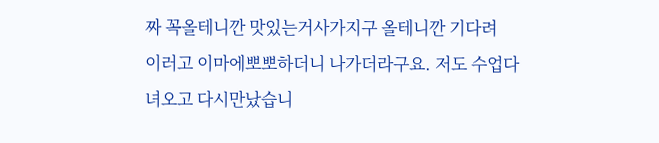짜 꼭올테니깐 맛있는거사가지구 올테니깐 기다려
이러고 이마에뽀뽀하더니 나가더라구요. 저도 수업다녀오고 다시만났습니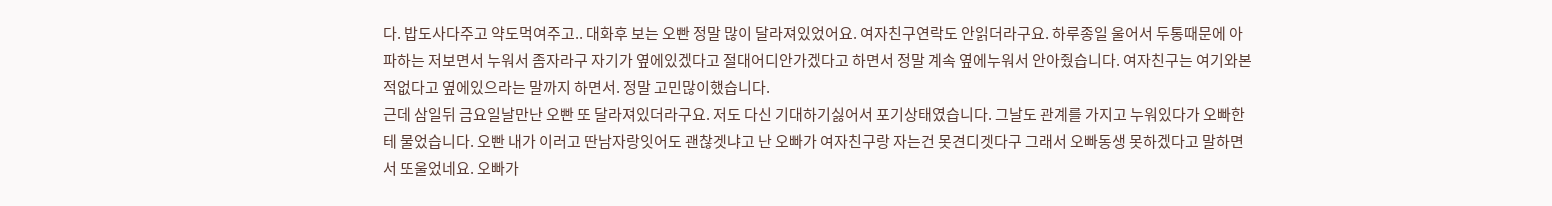다. 밥도사다주고 약도먹여주고.. 대화후 보는 오빤 정말 많이 달라져있었어요. 여자친구연락도 안읽더라구요. 하루종일 울어서 두통때문에 아파하는 저보면서 누워서 좀자라구 자기가 옆에있겠다고 절대어디안가겠다고 하면서 정말 계속 옆에누워서 안아줬습니다. 여자친구는 여기와본적없다고 옆에있으라는 말까지 하면서. 정말 고민많이했습니다.
근데 삼일뒤 금요일날만난 오빤 또 달라져있더라구요. 저도 다신 기대하기싫어서 포기상태였습니다. 그날도 관계를 가지고 누워있다가 오빠한테 물었습니다. 오빤 내가 이러고 딴남자랑잇어도 괜찮겟냐고 난 오빠가 여자친구랑 자는건 못견디겟다구 그래서 오빠동생 못하겠다고 말하면서 또울었네요. 오빠가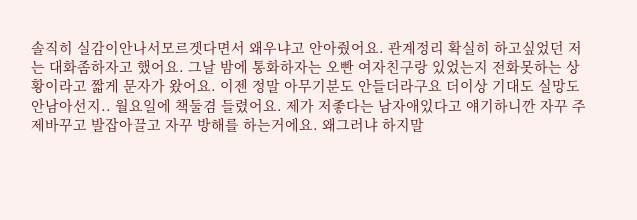솔직히 실감이안나서모르겟다면서 왜우냐고 안아줬어요. 관계정리 확실히 하고싶었던 저는 대화좀하자고 했어요. 그날 밤에 통화하자는 오빤 여자친구랑 있었는지 전화못하는 상황이라고 짧게 문자가 왔어요. 이젠 정말 아무기분도 안들더라구요 더이상 기대도 실망도 안남아선지.. 월요일에 책둘겸 들렸어요. 제가 저좋다는 남자애있다고 얘기하니깐 자꾸 주제바꾸고 발잡아끌고 자꾸 방해를 하는거에요. 왜그러냐 하지말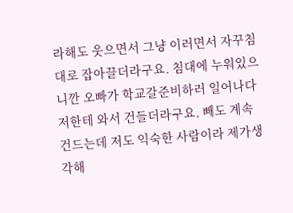라해도 웃으면서 그냥 이러면서 자꾸침대로 잡아끌더라구요. 침대에 누워있으니깐 오빠가 학교갈준비하러 일어나다 저한테 와서 건들더라구요. 빼도 계속 건드는데 저도 익숙한 사람이라 제가생각해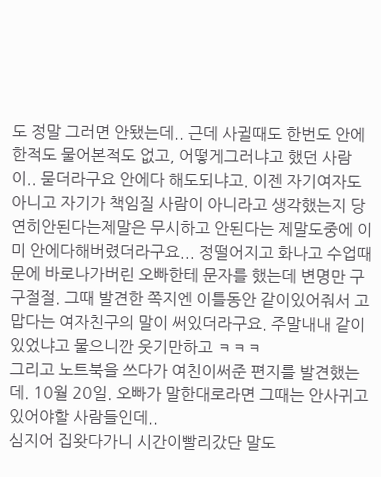도 정말 그러면 안됐는데.. 근데 사귈때도 한번도 안에 한적도 물어본적도 없고, 어떻게그러냐고 했던 사람이.. 묻더라구요 안에다 해도되냐고. 이젠 자기여자도아니고 자기가 책임질 사람이 아니라고 생각했는지 당연히안된다는제말은 무시하고 안된다는 제말도중에 이미 안에다해버렸더라구요... 정떨어지고 화나고 수업때문에 바로나가버린 오빠한테 문자를 했는데 변명만 구구절절. 그때 발견한 쪽지엔 이틀동안 같이있어줘서 고맙다는 여자친구의 말이 써있더라구요. 주말내내 같이있었냐고 물으니깐 웃기만하고 ㅋㅋㅋ
그리고 노트북을 쓰다가 여친이써준 편지를 발견했는데. 10월 20일. 오빠가 말한대로라면 그때는 안사귀고있어야할 사람들인데..
심지어 집왓다가니 시간이빨리갔단 말도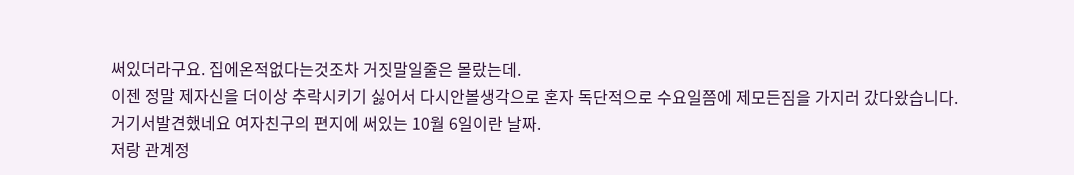써있더라구요. 집에온적없다는것조차 거짓말일줄은 몰랐는데.
이젠 정말 제자신을 더이상 추락시키기 싫어서 다시안볼생각으로 혼자 독단적으로 수요일쯤에 제모든짐을 가지러 갔다왔습니다. 거기서발견했네요 여자친구의 편지에 써있는 10월 6일이란 날짜.
저랑 관계정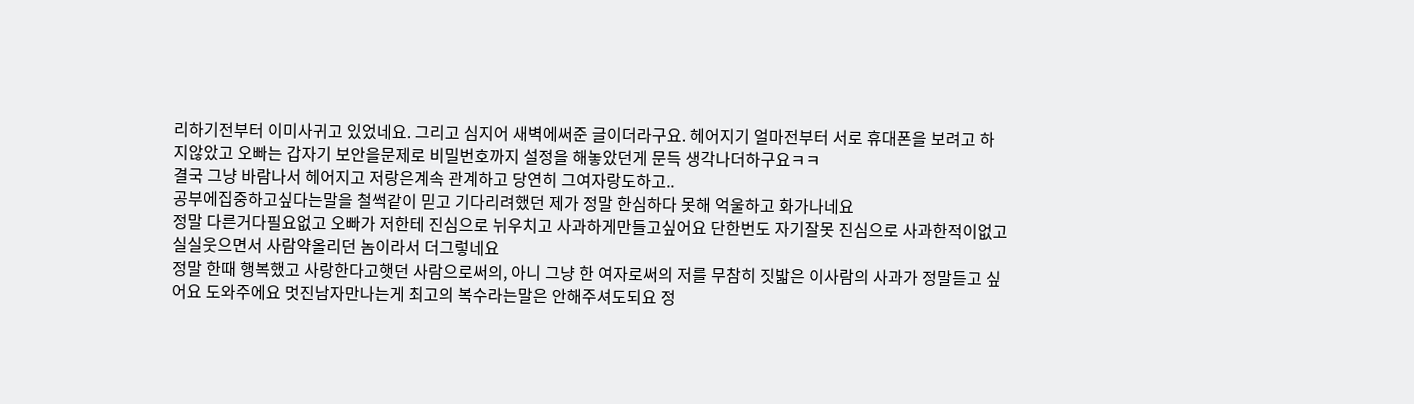리하기전부터 이미사귀고 있었네요. 그리고 심지어 새벽에써준 글이더라구요. 헤어지기 얼마전부터 서로 휴대폰을 보려고 하지않았고 오빠는 갑자기 보안을문제로 비밀번호까지 설정을 해놓았던게 문득 생각나더하구요ㅋㅋ
결국 그냥 바람나서 헤어지고 저랑은계속 관계하고 당연히 그여자랑도하고..
공부에집중하고싶다는말을 철썩같이 믿고 기다리려했던 제가 정말 한심하다 못해 억울하고 화가나네요
정말 다른거다필요없고 오빠가 저한테 진심으로 뉘우치고 사과하게만들고싶어요 단한번도 자기잘못 진심으로 사과한적이없고 실실웃으면서 사람약올리던 놈이라서 더그렇네요
정말 한때 행복했고 사랑한다고햇던 사람으로써의, 아니 그냥 한 여자로써의 저를 무참히 짓밟은 이사람의 사과가 정말듣고 싶어요 도와주에요 멋진남자만나는게 최고의 복수라는말은 안해주셔도되요 정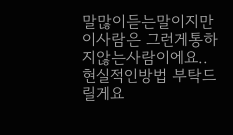말많이듣는말이지만 이사람은 그런게통하지않는사람이에요.. 현실적인방법 부탁드릴게요